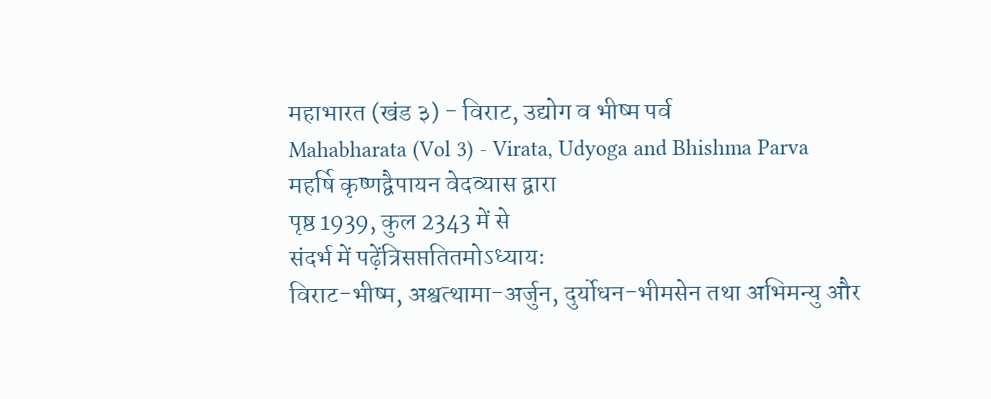महाभारत (खंड ३) - विराट, उद्योग व भीष्म पर्व
Mahabharata (Vol 3) - Virata, Udyoga and Bhishma Parva
महर्षि कृष्णद्वैपायन वेदव्यास द्वारा
पृष्ठ 1939, कुल 2343 में से
संदर्भ में पढ़ेंत्रिसप्ततितमोऽध्यायः
विराट-भीष्म, अश्वत्थामा-अर्जुन, दुर्योधन-भीमसेन तथा अभिमन्यु और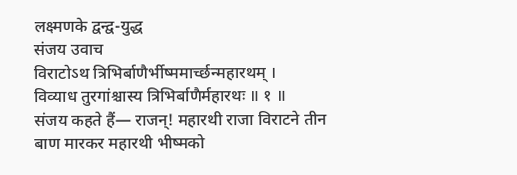लक्ष्मणके द्वन्द्व-युद्ध
संजय उवाच
विराटोऽथ त्रिभिर्बाणैर्भीष्ममार्च्छन्महारथम् ।
विव्याध तुरगांश्चास्य त्रिभिर्बाणैर्महारथः ॥ १ ॥
संजय कहते हैं— राजन्! महारथी राजा विराटने तीन बाण मारकर महारथी भीष्मको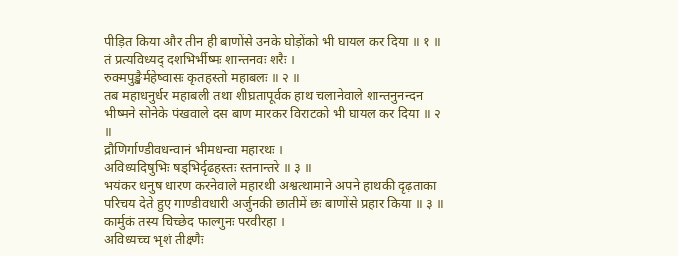पीड़ित किया और तीन ही बाणोंसे उनके घोड़ोंको भी घायल कर दिया ॥ १ ॥
तं प्रत्यविध्यद् दशभिर्भीष्मः शान्तनवः शरैः ।
रुक्मपुङ्खैर्महेष्वासः कृतहस्तो महाबलः ॥ २ ॥
तब महाधनुर्धर महाबली तथा शीघ्रतापूर्वक हाथ चलानेवाले शान्तनुनन्दन भीष्मने सोनेके पंखवाले दस बाण मारकर विराटको भी घायल कर दिया ॥ २ ॥
द्रौणिर्गाण्डीवधन्वानं भीमधन्वा महारथः ।
अविध्यदिषुभिः षड्भिर्दृढहस्तः स्तनान्तरे ॥ ३ ॥
भयंकर धनुष धारण करनेवाले महारथी अश्वत्थामाने अपने हाथकी दृढ़ताका परिचय देते हुए गाण्डीवधारी अर्जुनकी छातीमें छः बाणोंसे प्रहार किया ॥ ३ ॥
कार्मुकं तस्य चिच्छेद फाल्गुनः परवीरहा ।
अविध्यच्च भृशं तीक्ष्णैः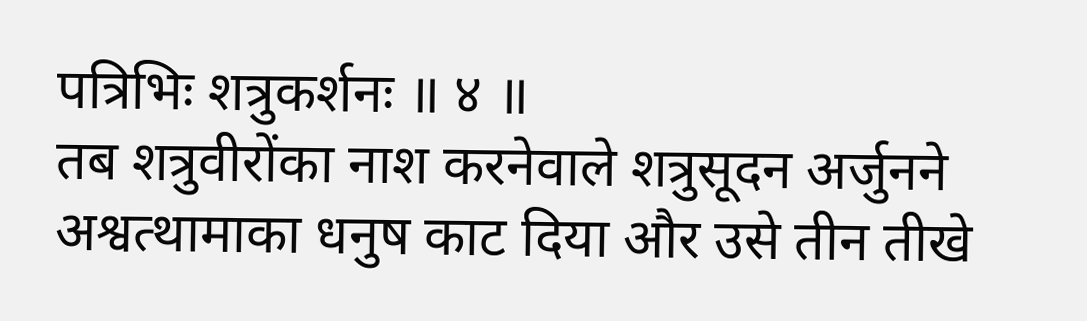पत्रिभिः शत्रुकर्शनः ॥ ४ ॥
तब शत्रुवीरोंका नाश करनेवाले शत्रुसूदन अर्जुनने अश्वत्थामाका धनुष काट दिया और उसे तीन तीखे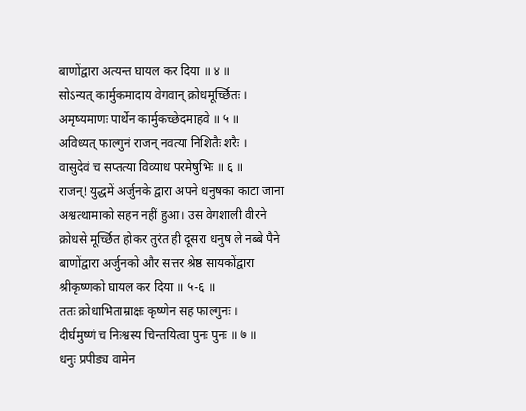बाणोंद्वारा अत्यन्त घायल कर दिया ॥ ४ ॥
सोऽन्यत् कार्मुकमादाय वेगवान् क्रोधमूर्च्छितः ।
अमृष्यमाणः पार्थेन कार्मुकच्छेदमाहवे ॥ ५ ॥
अविध्यत् फाल्गुनं राजन् नवत्या निशितैः शरैः ।
वासुदेवं च सप्तत्या विव्याध परमेषुभिः ॥ ६ ॥
राजन्! युद्धमें अर्जुनके द्वारा अपने धनुषका काटा जाना अश्वत्थामाको सहन नहीं हुआ। उस वेगशाली वीरने क्रोधसे मूर्च्छित होकर तुरंत ही दूसरा धनुष ले नब्बे पैने बाणोंद्वारा अर्जुनको और सत्तर श्रेष्ठ सायकोंद्वारा श्रीकृष्णको घायल कर दिया ॥ ५-६ ॥
ततः क्रोधाभिताम्राक्षः कृष्णेन सह फाल्गुनः ।
दीर्घमुष्णं च निःश्वस्य चिन्तयित्वा पुनः पुनः ॥ ७ ॥
धनुः प्रपीड्य वामेन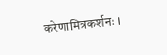करेणामित्रकर्शनः ।